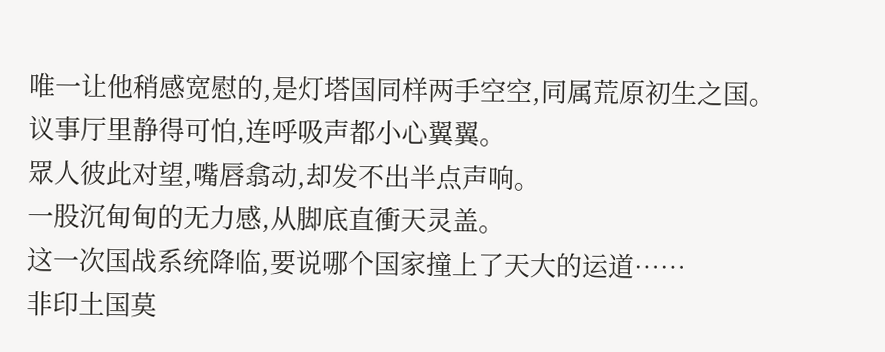唯一让他稍感宽慰的,是灯塔国同样两手空空,同属荒原初生之国。
议事厅里静得可怕,连呼吸声都小心翼翼。
眾人彼此对望,嘴唇翕动,却发不出半点声响。
一股沉甸甸的无力感,从脚底直衝天灵盖。
这一次国战系统降临,要说哪个国家撞上了天大的运道……
非印土国莫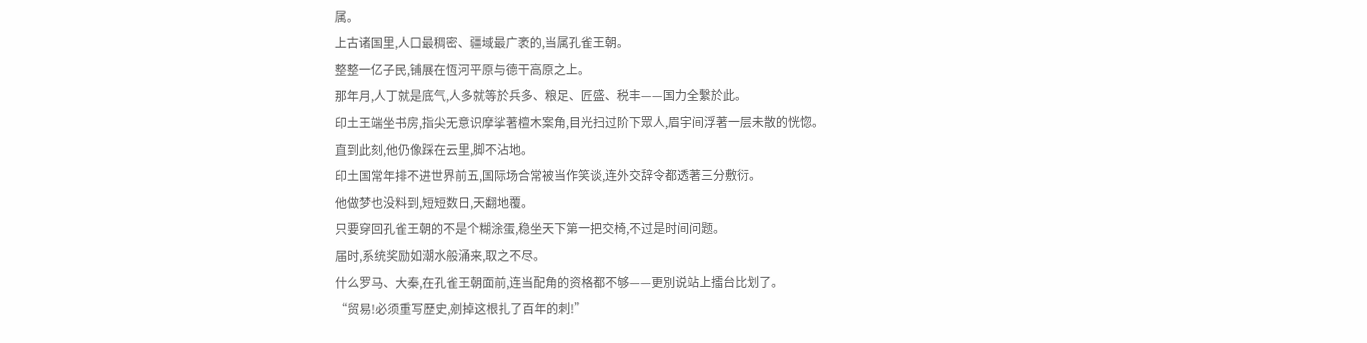属。
上古诸国里,人口最稠密、疆域最广袤的,当属孔雀王朝。
整整一亿子民,铺展在恆河平原与德干高原之上。
那年月,人丁就是底气,人多就等於兵多、粮足、匠盛、税丰——国力全繫於此。
印土王端坐书房,指尖无意识摩挲著檀木案角,目光扫过阶下眾人,眉宇间浮著一层未散的恍惚。
直到此刻,他仍像踩在云里,脚不沾地。
印土国常年排不进世界前五,国际场合常被当作笑谈,连外交辞令都透著三分敷衍。
他做梦也没料到,短短数日,天翻地覆。
只要穿回孔雀王朝的不是个糊涂蛋,稳坐天下第一把交椅,不过是时间问题。
届时,系统奖励如潮水般涌来,取之不尽。
什么罗马、大秦,在孔雀王朝面前,连当配角的资格都不够——更別说站上擂台比划了。
“贸易!必须重写歷史,剜掉这根扎了百年的刺!”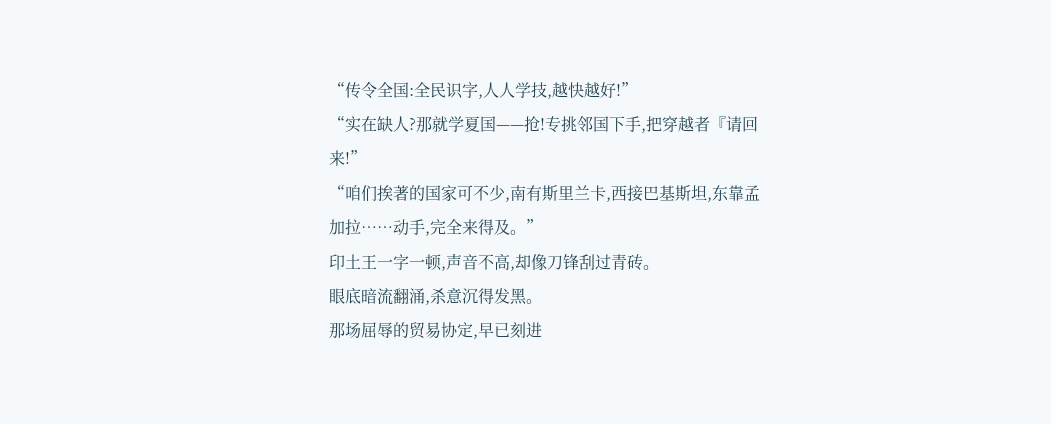“传令全国:全民识字,人人学技,越快越好!”
“实在缺人?那就学夏国——抢!专挑邻国下手,把穿越者『请回来!”
“咱们挨著的国家可不少,南有斯里兰卡,西接巴基斯坦,东靠孟加拉……动手,完全来得及。”
印土王一字一顿,声音不高,却像刀锋刮过青砖。
眼底暗流翻涌,杀意沉得发黑。
那场屈辱的贸易协定,早已刻进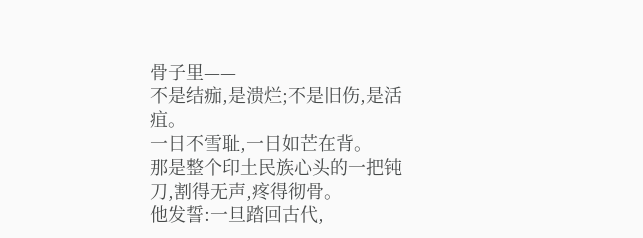骨子里——
不是结痂,是溃烂;不是旧伤,是活疽。
一日不雪耻,一日如芒在背。
那是整个印土民族心头的一把钝刀,割得无声,疼得彻骨。
他发誓:一旦踏回古代,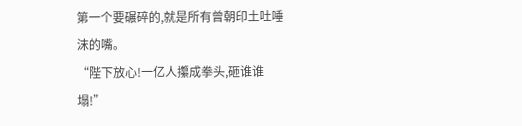第一个要碾碎的,就是所有曾朝印土吐唾沫的嘴。
“陛下放心!一亿人攥成拳头,砸谁谁塌!”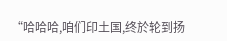“哈哈哈,咱们印土国,终於轮到扬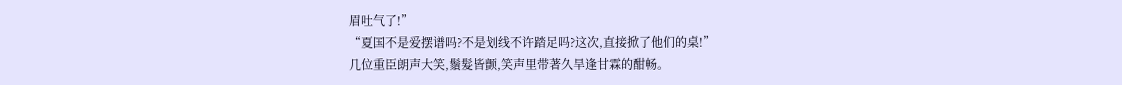眉吐气了!”
“夏国不是爱摆谱吗?不是划线不许踏足吗?这次,直接掀了他们的桌!”
几位重臣朗声大笑,鬚髮皆颤,笑声里带著久旱逢甘霖的酣畅。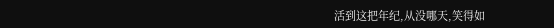活到这把年纪,从没哪天,笑得如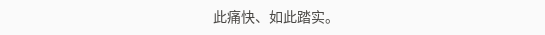此痛快、如此踏实。